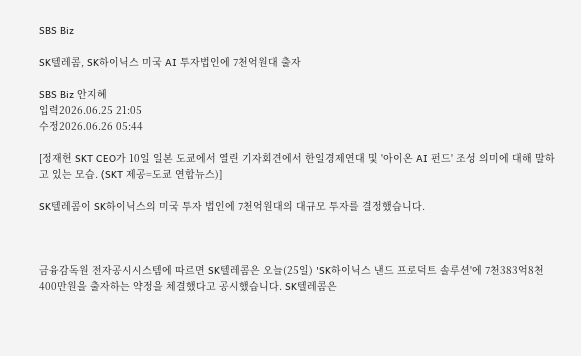SBS Biz

SK텔레콤, SK하이닉스 미국 AI 투자법인에 7천억원대 출자

SBS Biz 안지혜
입력2026.06.25 21:05
수정2026.06.26 05:44

[정재헌 SKT CEO가 10일 일본 도쿄에서 열린 기자회견에서 한일경제연대 및 '아이온 AI 펀드' 조성 의미에 대해 말하고 있는 모습. (SKT 제공=도쿄 연합뉴스)]

SK텔레콤이 SK하이닉스의 미국 투자 법인에 7천억원대의 대규모 투자를 결정했습니다.



금융감독원 전자공시시스템에 따르면 SK텔레콤은 오늘(25일) 'SK하이닉스 낸드 프로덕트 솔루션'에 7천383억8천400만원을 출자하는 약정을 체결했다고 공시했습니다. SK텔레콤은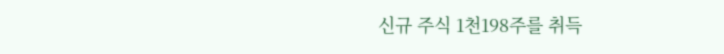신규 주식 1천198주를 취득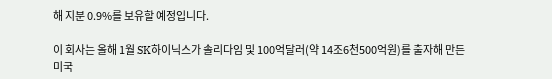해 지분 0.9%를 보유할 예정입니다.

이 회사는 올해 1월 SK하이닉스가 솔리다임 및 100억달러(약 14조6천500억원)를 출자해 만든 미국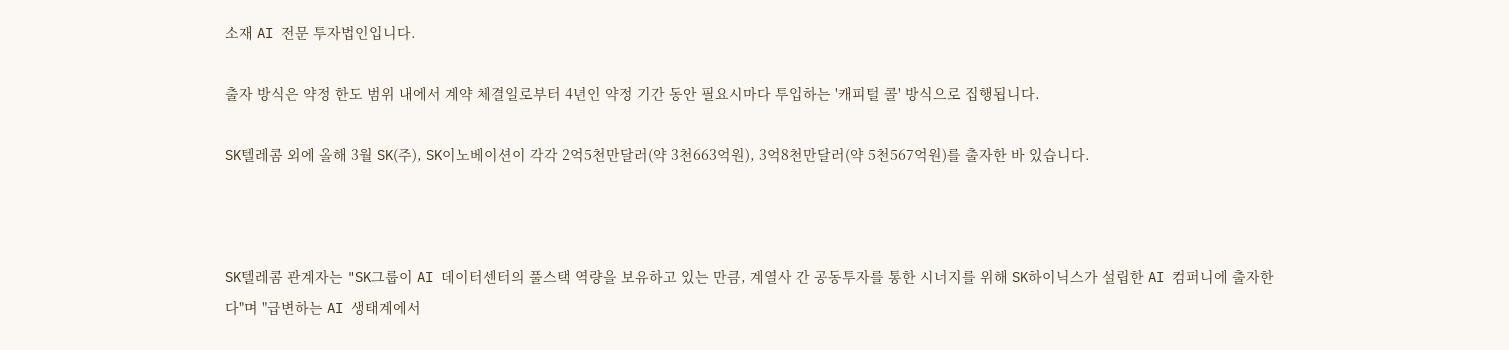소재 AI 전문 투자법인입니다.

출자 방식은 약정 한도 범위 내에서 계약 체결일로부터 4년인 약정 기간 동안 필요시마다 투입하는 '캐피털 콜' 방식으로 집행됩니다.

SK텔레콤 외에 올해 3월 SK(주), SK이노베이션이 각각 2억5천만달러(약 3천663억원), 3억8천만달러(약 5천567억원)를 출자한 바 있습니다.



SK텔레콤 관계자는 "SK그룹이 AI 데이터센터의 풀스택 역량을 보유하고 있는 만큼, 계열사 간 공동투자를 통한 시너지를 위해 SK하이닉스가 설립한 AI 컴퍼니에 출자한다"며 "급변하는 AI 생태계에서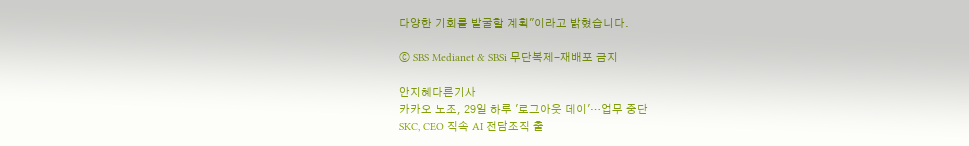다양한 기회를 발굴할 계획"이라고 밝혔습니다.

ⓒ SBS Medianet & SBSi 무단복제-재배포 금지

안지혜다른기사
카카오 노조, 29일 하루 '로그아웃 데이'…업무 중단
SKC, CEO 직속 AI 전담조직 출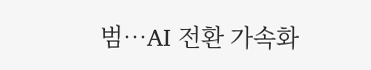범…AI 전환 가속화